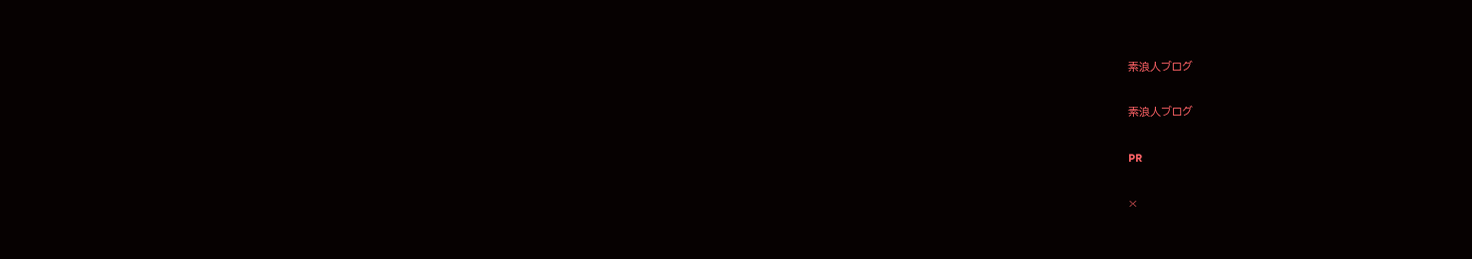素浪人ブログ

素浪人ブログ

PR

×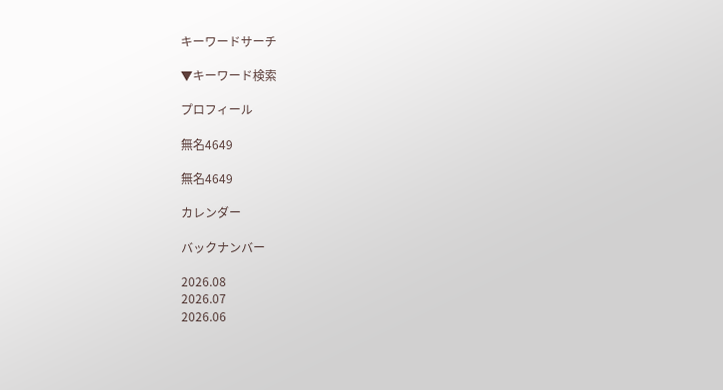キーワードサーチ

▼キーワード検索

プロフィール

無名4649

無名4649

カレンダー

バックナンバー

2026.08
2026.07
2026.06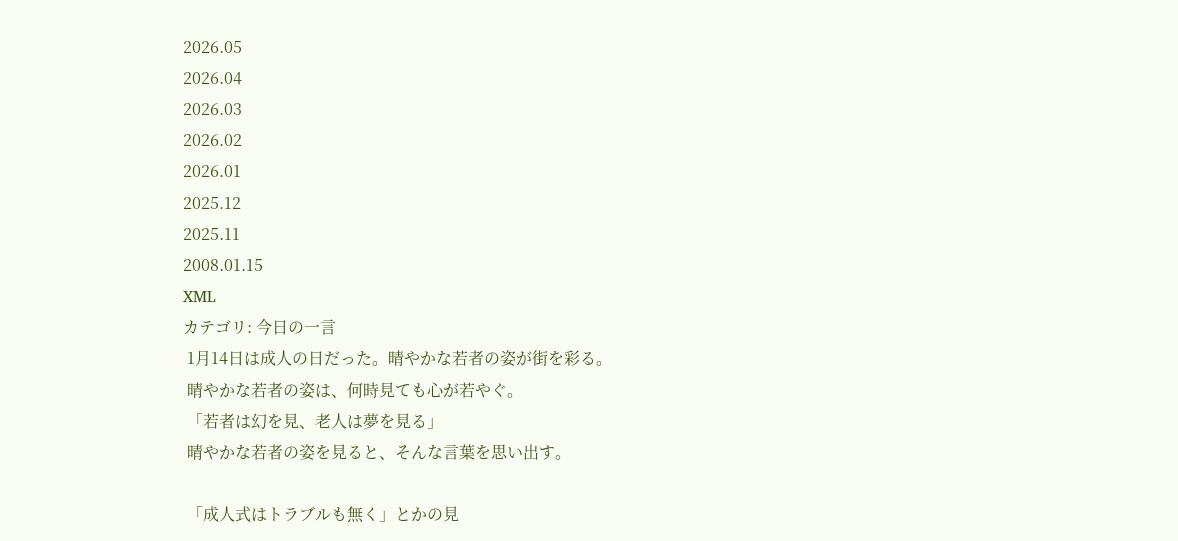2026.05
2026.04
2026.03
2026.02
2026.01
2025.12
2025.11
2008.01.15
XML
カテゴリ: 今日の一言
 1月14日は成人の日だった。晴やかな若者の姿が街を彩る。
 晴やかな若者の姿は、何時見ても心が若やぐ。
 「若者は幻を見、老人は夢を見る」
 晴やかな若者の姿を見ると、そんな言葉を思い出す。

 「成人式はトラブルも無く」とかの見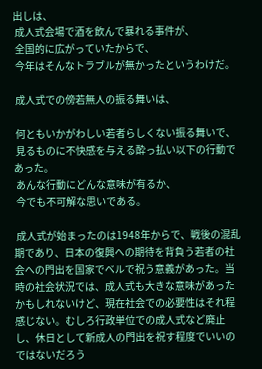出しは、
 成人式会場で酒を飲んで暴れる事件が、
 全国的に広がっていたからで、
 今年はそんなトラブルが無かったというわけだ。

 成人式での傍若無人の振る舞いは、

 何ともいかがわしい若者らしくない振る舞いで、
 見るものに不快感を与える酔っ払い以下の行動であった。
 あんな行動にどんな意味が有るか、
 今でも不可解な思いである。

 成人式が始まったのは1948年からで、戦後の混乱期であり、日本の復興への期待を背負う若者の社会への門出を国家でベルで祝う意義があった。当時の社会状況では、成人式も大きな意味があったかもしれないけど、現在社会での必要性はそれ程感じない。むしろ行政単位での成人式など廃止し、休日として新成人の門出を祝す程度でいいのではないだろう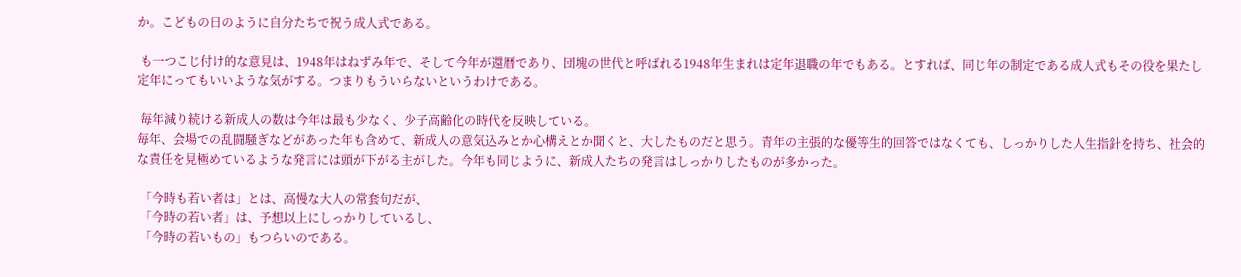か。こどもの日のように自分たちで祝う成人式である。

 も一つこじ付け的な意見は、1948年はねずみ年で、そして今年が還暦であり、団塊の世代と呼ばれる1948年生まれは定年退職の年でもある。とすれば、同じ年の制定である成人式もその役を果たし定年にってもいいような気がする。つまりもういらないというわけである。

 毎年減り続ける新成人の数は今年は最も少なく、少子高齢化の時代を反映している。
毎年、会場での乱闘騒ぎなどがあった年も含めて、新成人の意気込みとか心構えとか聞くと、大したものだと思う。青年の主張的な優等生的回答ではなくても、しっかりした人生指針を持ち、社会的な責任を見極めているような発言には頭が下がる主がした。今年も同じように、新成人たちの発言はしっかりしたものが多かった。

 「今時も若い者は」とは、高慢な大人の常套句だが、
 「今時の若い者」は、予想以上にしっかりしているし、
 「今時の若いもの」もつらいのである。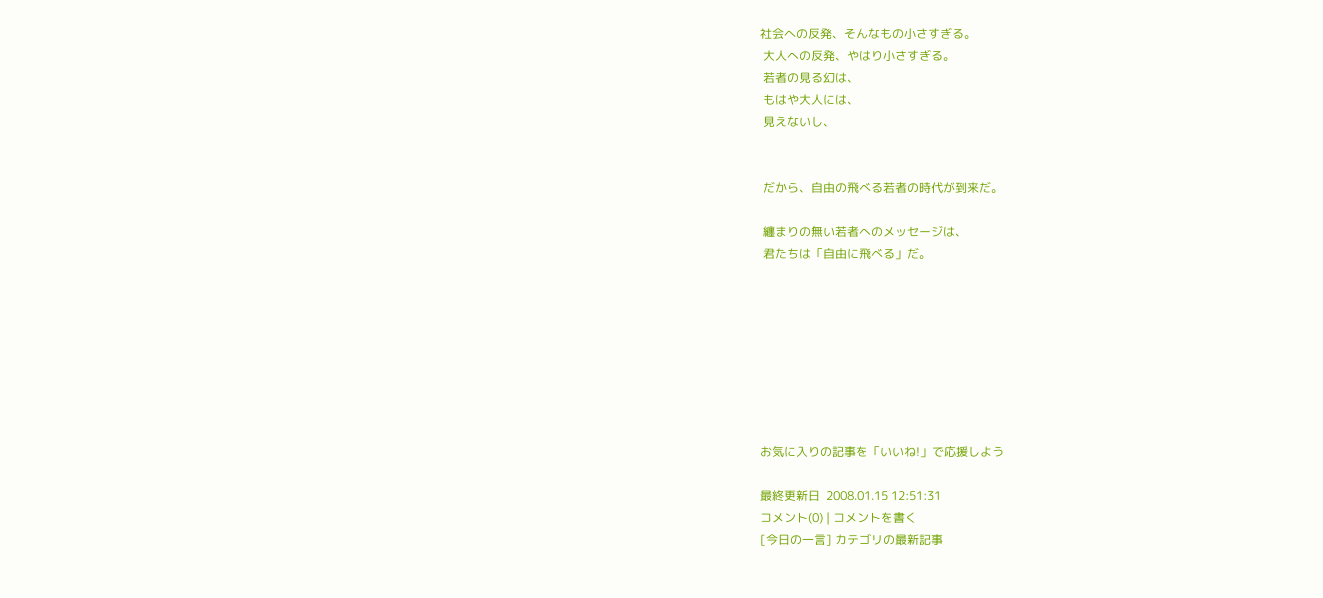社会への反発、そんなもの小さすぎる。
 大人への反発、やはり小さすぎる。
 若者の見る幻は、
 もはや大人には、
 見えないし、


 だから、自由の飛べる若者の時代が到来だ。

 纏まりの無い若者へのメッセージは、
 君たちは「自由に飛べる」だ。








お気に入りの記事を「いいね!」で応援しよう

最終更新日  2008.01.15 12:51:31
コメント(0) | コメントを書く
[今日の一言] カテゴリの最新記事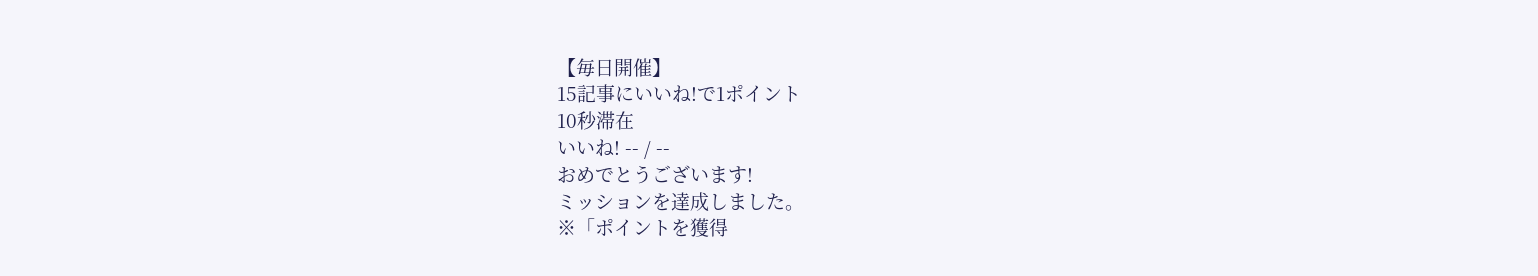【毎日開催】
15記事にいいね!で1ポイント
10秒滞在
いいね! -- / --
おめでとうございます!
ミッションを達成しました。
※「ポイントを獲得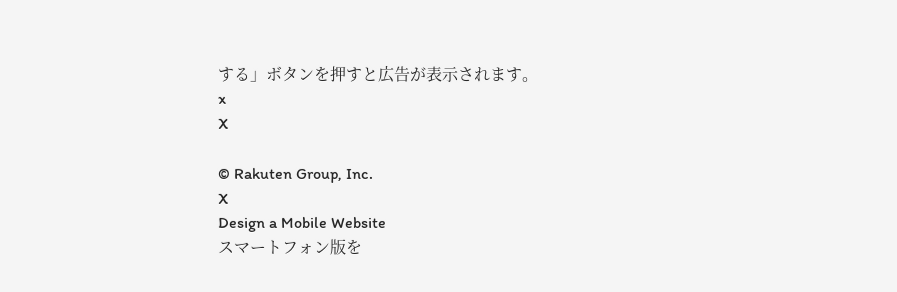する」ボタンを押すと広告が表示されます。
x
X

© Rakuten Group, Inc.
X
Design a Mobile Website
スマートフォン版を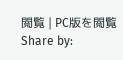閲覧 | PC版を閲覧
Share by: